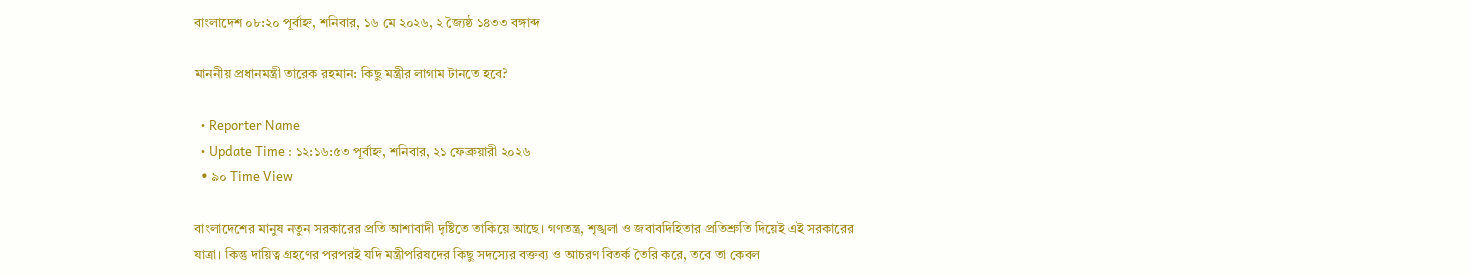বাংলাদেশ ০৮:২০ পূর্বাহ্ন, শনিবার, ১৬ মে ২০২৬, ২ জ্যৈষ্ঠ ১৪৩৩ বঙ্গাব্দ

মাননীয় প্রধানমন্ত্রী তারেক রহমান: কিছু মন্ত্রীর লাগাম টানতে হবে?

  • Reporter Name
  • Update Time : ১২:১৬:৫৩ পূর্বাহ্ন, শনিবার, ২১ ফেব্রুয়ারী ২০২৬
  • ৯০ Time View

বাংলাদেশের মানুষ নতুন সরকারের প্রতি আশাবাদী দৃষ্টিতে তাকিয়ে আছে। গণতন্ত্র, শৃঙ্খলা ও জবাবদিহিতার প্রতিশ্রুতি দিয়েই এই সরকারের যাত্রা। কিন্তু দায়িত্ব গ্রহণের পরপরই যদি মন্ত্রীপরিষদের কিছু সদস্যের বক্তব্য ও আচরণ বিতর্ক তৈরি করে, তবে তা কেবল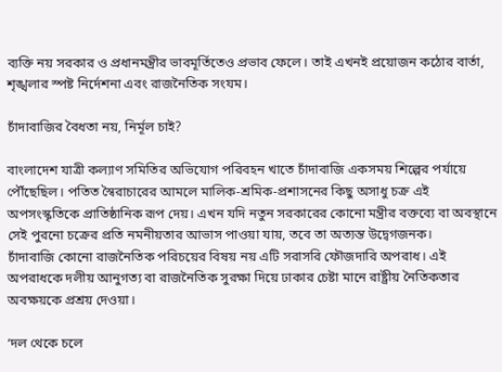ব্যক্তি নয় সরকার ও প্রধানমন্ত্রীর ভাবমূর্তিতেও প্রভাব ফেলে। তাই এখনই প্রয়োজন কঠোর বার্তা, শৃঙ্খলার স্পষ্ট নির্দেশনা এবং রাজনৈতিক সংযম।

চাঁদাবাজির বৈধতা নয়, নির্মূল চাই?

বাংলাদেশ যাত্রী কল্যাণ সমিতির অভিযোগ পরিবহন খাতে চাঁদাবাজি একসময় শিল্পের পর্যায়ে পৌঁছেছিল। পতিত স্বৈরাচারের আমলে মালিক-শ্রমিক-প্রশাসনের কিছু অসাধু চক্র এই অপসংস্কৃতিকে প্রাতিষ্ঠানিক রূপ দেয়। এখন যদি নতুন সরকারের কোনো মন্ত্রীর বক্তব্যে বা অবস্থানে সেই পুরনো চক্রের প্রতি নমনীয়তার আভাস পাওয়া যায়, তবে তা অত্যন্ত উদ্বেগজনক।
চাঁদাবাজি কোনো রাজনৈতিক পরিচয়ের বিষয় নয় এটি সরাসরি ফৌজদারি অপরাধ। এই অপরাধকে দলীয় আনুগত্য বা রাজনৈতিক সুরক্ষা দিয়ে ঢাকার চেষ্টা মানে রাষ্ট্রীয় নৈতিকতার অবক্ষয়কে প্রশ্রয় দেওয়া।

‘দল থেকে চলে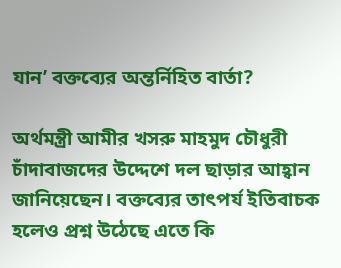যান’ বক্তব্যের অন্তর্নিহিত বার্তা?

অর্থমন্ত্রী আমীর খসরু মাহমুদ চৌধুরী চাঁদাবাজদের উদ্দেশে দল ছাড়ার আহ্বান জানিয়েছেন। বক্তব্যের তাৎপর্য ইতিবাচক হলেও প্রশ্ন উঠেছে এতে কি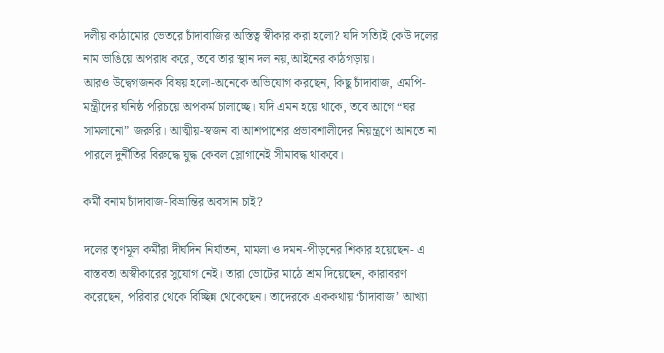দলীয় কাঠামোর ভেতরে চাঁদাবাজির অস্তিত্ব স্বীকার করা হলো? যদি সত্যিই কেউ দলের নাম ভাঙিয়ে অপরাধ করে, তবে তার স্থান দল নয়,আইনের কাঠগড়ায়।
আরও উদ্বেগজনক বিষয় হলো-অনেকে অভিযোগ করছেন, কিছু চাঁদাবাজ, এমপি-মন্ত্রীদের ঘনিষ্ঠ পরিচয়ে অপকর্ম চালাচ্ছে। যদি এমন হয়ে থাকে, তবে আগে “ঘর সামলানো” জরুরি। আত্মীয়-স্বজন বা আশপাশের প্রভাবশালীদের নিয়ন্ত্রণে আনতে না পারলে দুর্নীতির বিরুদ্ধে যুদ্ধ কেবল স্লোগানেই সীমাবদ্ধ থাকবে।

কর্মী বনাম চাঁদাবাজ-বিভ্রান্তির অবসান চাই?

দলের তৃণমূল কর্মীরা দীর্ঘদিন নির্যাতন, মামলা ও দমন-পীড়নের শিকার হয়েছেন- এ বাস্তবতা অস্বীকারের সুযোগ নেই। তারা ভোটের মাঠে শ্রম দিয়েছেন, কারাবরণ করেছেন, পরিবার থেকে বিচ্ছিন্ন থেকেছেন। তাদেরকে এককথায় ‘চাঁদাবাজ’ আখ্যা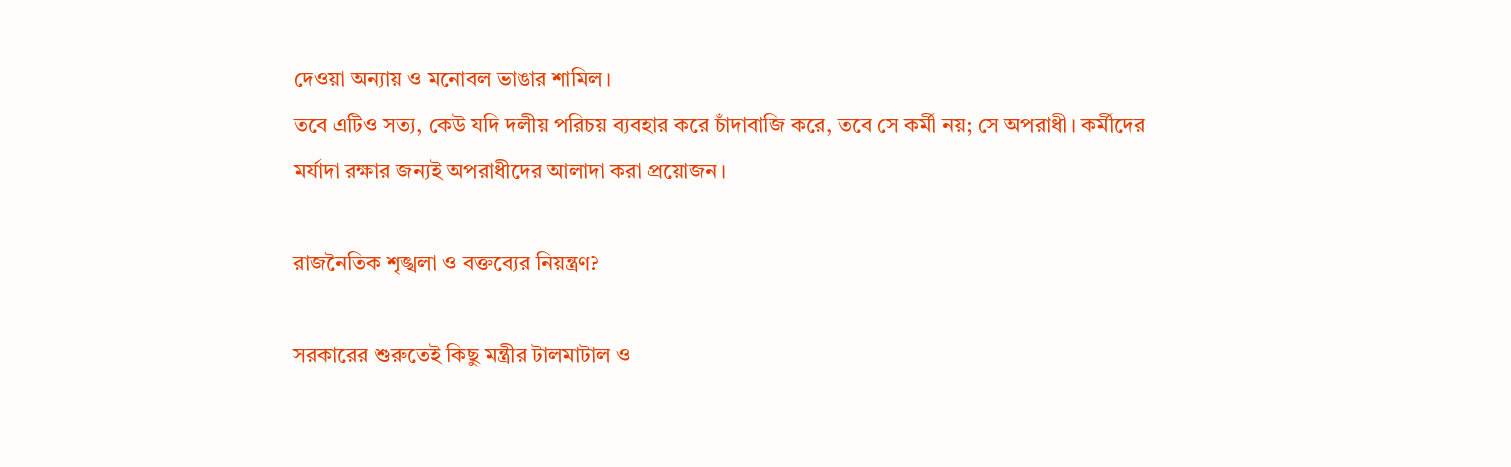দেওয়া অন্যায় ও মনোবল ভাঙার শামিল।
তবে এটিও সত্য, কেউ যদি দলীয় পরিচয় ব্যবহার করে চাঁদাবাজি করে, তবে সে কর্মী নয়; সে অপরাধী। কর্মীদের মর্যাদা রক্ষার জন্যই অপরাধীদের আলাদা করা প্রয়োজন।

রাজনৈতিক শৃঙ্খলা ও বক্তব্যের নিয়ন্ত্রণ?

সরকারের শুরুতেই কিছু মন্ত্রীর টালমাটাল ও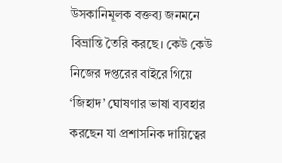উসকানিমূলক বক্তব্য জনমনে বিভ্রান্তি তৈরি করছে। কেউ কেউ নিজের দপ্তরের বাইরে গিয়ে ‘জিহাদ’ ঘোষণার ভাষা ব্যবহার করছেন যা প্রশাসনিক দায়িত্বের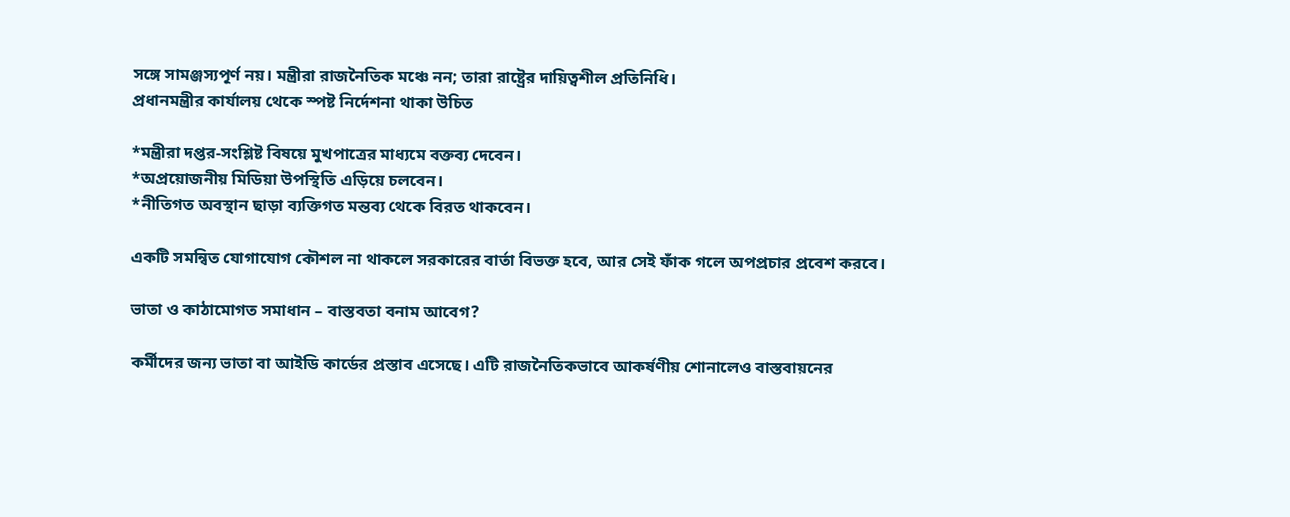সঙ্গে সামঞ্জস্যপূর্ণ নয়। মন্ত্রীরা রাজনৈতিক মঞ্চে নন; তারা রাষ্ট্রের দায়িত্বশীল প্রতিনিধি।
প্রধানমন্ত্রীর কার্যালয় থেকে স্পষ্ট নির্দেশনা থাকা উচিত

*মন্ত্রীরা দপ্তর-সংশ্লিষ্ট বিষয়ে মুখপাত্রের মাধ্যমে বক্তব্য দেবেন।
*অপ্রয়োজনীয় মিডিয়া উপস্থিতি এড়িয়ে চলবেন।
*নীতিগত অবস্থান ছাড়া ব্যক্তিগত মন্তব্য থেকে বিরত থাকবেন।

একটি সমন্বিত যোগাযোগ কৌশল না থাকলে সরকারের বার্তা বিভক্ত হবে, আর সেই ফাঁক গলে অপপ্রচার প্রবেশ করবে।

ভাতা ও কাঠামোগত সমাধান – বাস্তবতা বনাম আবেগ?

কর্মীদের জন্য ভাতা বা আইডি কার্ডের প্রস্তাব এসেছে। এটি রাজনৈতিকভাবে আকর্ষণীয় শোনালেও বাস্তবায়নের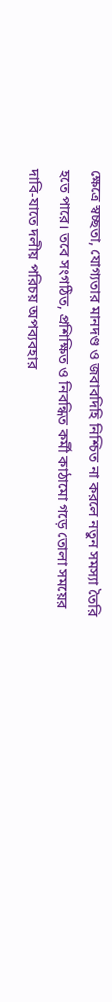ক্ষেত্রে স্বচ্ছতা, যোগ্যতার মানদণ্ড ও জবাবদিহি নিশ্চিত না করলে নতুন সমস্যা তৈরি হতে পারে। তবে সংগঠিত, প্রশিক্ষিত ও নিবন্ধিত কর্মী কাঠামো গড়ে তোলা সময়ের দাবি-যাতে দলীয় পরিচয় অপব্যবহার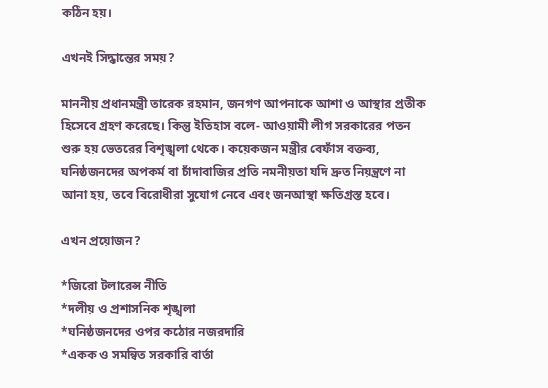কঠিন হয়।

এখনই সিদ্ধান্তের সময়?

মাননীয় প্রধানমন্ত্রী তারেক রহমান, জনগণ আপনাকে আশা ও আস্থার প্রতীক হিসেবে গ্রহণ করেছে। কিন্তু ইতিহাস বলে- আওয়ামী লীগ সরকারের পতন শুরু হয় ভেতরের বিশৃঙ্খলা থেকে। কয়েকজন মন্ত্রীর বেফাঁস বক্তব্য, ঘনিষ্ঠজনদের অপকর্ম বা চাঁদাবাজির প্রতি নমনীয়তা যদি দ্রুত নিয়ন্ত্রণে না আনা হয়, তবে বিরোধীরা সুযোগ নেবে এবং জনআস্থা ক্ষতিগ্রস্ত হবে।

এখন প্রয়োজন?

*জিরো টলারেন্স নীতি
*দলীয় ও প্রশাসনিক শৃঙ্খলা
*ঘনিষ্ঠজনদের ওপর কঠোর নজরদারি
*একক ও সমন্বিত সরকারি বার্তা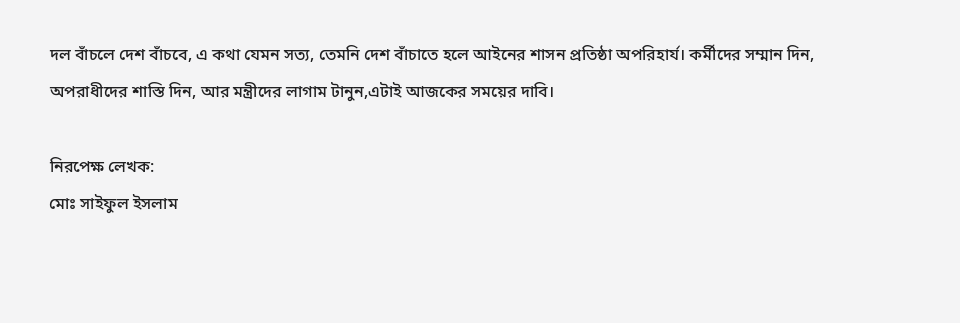দল বাঁচলে দেশ বাঁচবে, এ কথা যেমন সত্য, তেমনি দেশ বাঁচাতে হলে আইনের শাসন প্রতিষ্ঠা অপরিহার্য। কর্মীদের সম্মান দিন, অপরাধীদের শাস্তি দিন, আর মন্ত্রীদের লাগাম টানুন,এটাই আজকের সময়ের দাবি।

নিরপেক্ষ লেখক:
মোঃ সাইফুল ইসলাম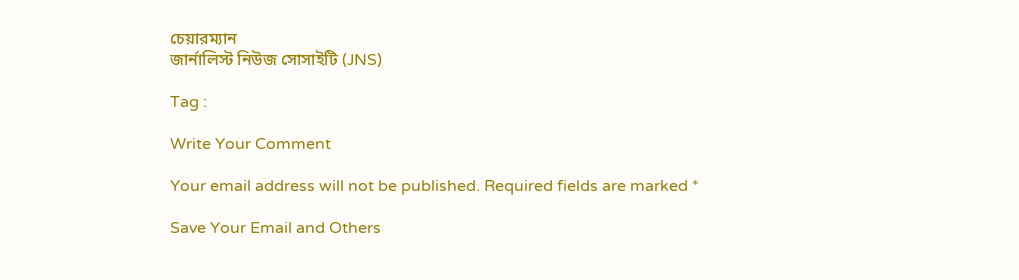চেয়ারম্যান
জার্নালিস্ট নিউজ সোসাইটি (JNS)

Tag :

Write Your Comment

Your email address will not be published. Required fields are marked *

Save Your Email and Others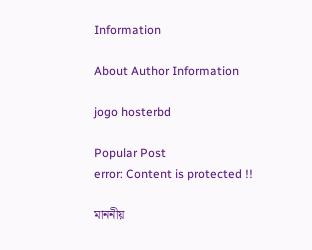Information

About Author Information

jogo hosterbd

Popular Post
error: Content is protected !!

মাননীয়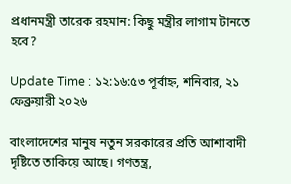প্রধানমন্ত্রী তারেক রহমান: কিছু মন্ত্রীর লাগাম টানতে হবে?

Update Time : ১২:১৬:৫৩ পূর্বাহ্ন, শনিবার, ২১ ফেব্রুয়ারী ২০২৬

বাংলাদেশের মানুষ নতুন সরকারের প্রতি আশাবাদী দৃষ্টিতে তাকিয়ে আছে। গণতন্ত্র,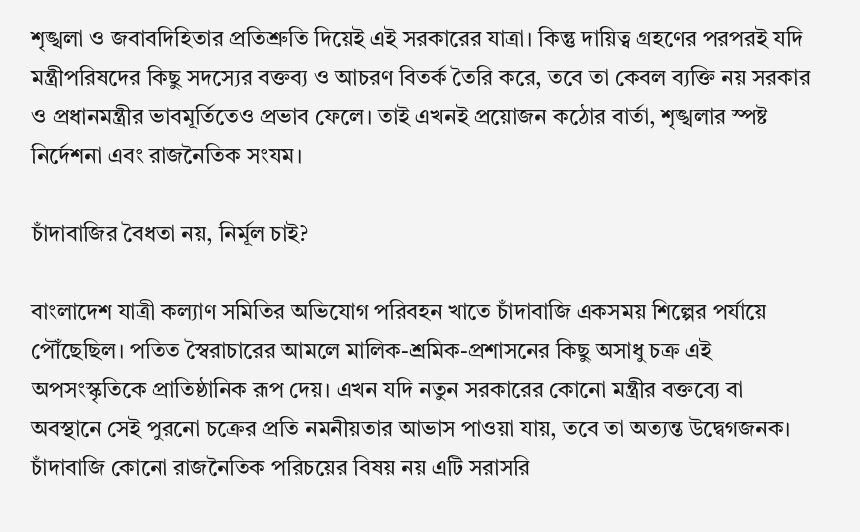শৃঙ্খলা ও জবাবদিহিতার প্রতিশ্রুতি দিয়েই এই সরকারের যাত্রা। কিন্তু দায়িত্ব গ্রহণের পরপরই যদি মন্ত্রীপরিষদের কিছু সদস্যের বক্তব্য ও আচরণ বিতর্ক তৈরি করে, তবে তা কেবল ব্যক্তি নয় সরকার ও প্রধানমন্ত্রীর ভাবমূর্তিতেও প্রভাব ফেলে। তাই এখনই প্রয়োজন কঠোর বার্তা, শৃঙ্খলার স্পষ্ট নির্দেশনা এবং রাজনৈতিক সংযম।

চাঁদাবাজির বৈধতা নয়, নির্মূল চাই?

বাংলাদেশ যাত্রী কল্যাণ সমিতির অভিযোগ পরিবহন খাতে চাঁদাবাজি একসময় শিল্পের পর্যায়ে পৌঁছেছিল। পতিত স্বৈরাচারের আমলে মালিক-শ্রমিক-প্রশাসনের কিছু অসাধু চক্র এই অপসংস্কৃতিকে প্রাতিষ্ঠানিক রূপ দেয়। এখন যদি নতুন সরকারের কোনো মন্ত্রীর বক্তব্যে বা অবস্থানে সেই পুরনো চক্রের প্রতি নমনীয়তার আভাস পাওয়া যায়, তবে তা অত্যন্ত উদ্বেগজনক।
চাঁদাবাজি কোনো রাজনৈতিক পরিচয়ের বিষয় নয় এটি সরাসরি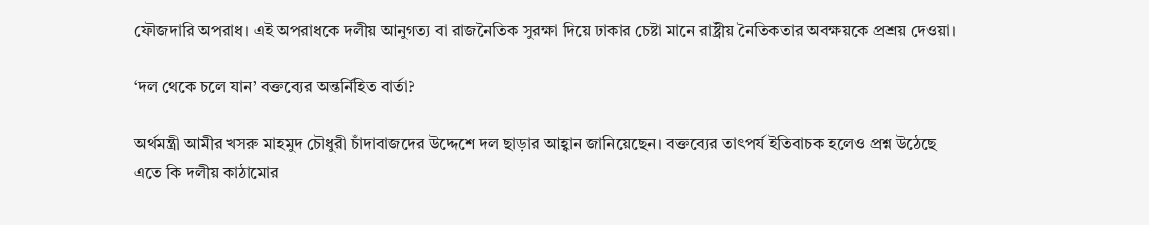ফৌজদারি অপরাধ। এই অপরাধকে দলীয় আনুগত্য বা রাজনৈতিক সুরক্ষা দিয়ে ঢাকার চেষ্টা মানে রাষ্ট্রীয় নৈতিকতার অবক্ষয়কে প্রশ্রয় দেওয়া।

‘দল থেকে চলে যান’ বক্তব্যের অন্তর্নিহিত বার্তা?

অর্থমন্ত্রী আমীর খসরু মাহমুদ চৌধুরী চাঁদাবাজদের উদ্দেশে দল ছাড়ার আহ্বান জানিয়েছেন। বক্তব্যের তাৎপর্য ইতিবাচক হলেও প্রশ্ন উঠেছে এতে কি দলীয় কাঠামোর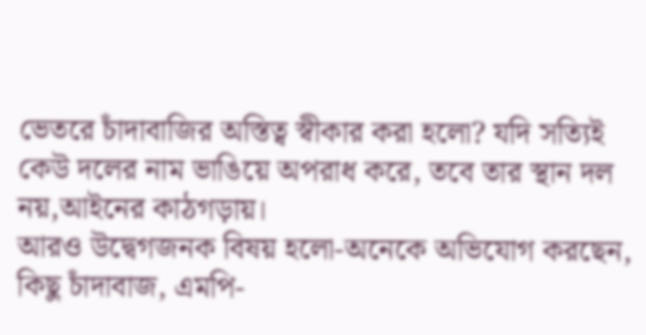ভেতরে চাঁদাবাজির অস্তিত্ব স্বীকার করা হলো? যদি সত্যিই কেউ দলের নাম ভাঙিয়ে অপরাধ করে, তবে তার স্থান দল নয়,আইনের কাঠগড়ায়।
আরও উদ্বেগজনক বিষয় হলো-অনেকে অভিযোগ করছেন, কিছু চাঁদাবাজ, এমপি-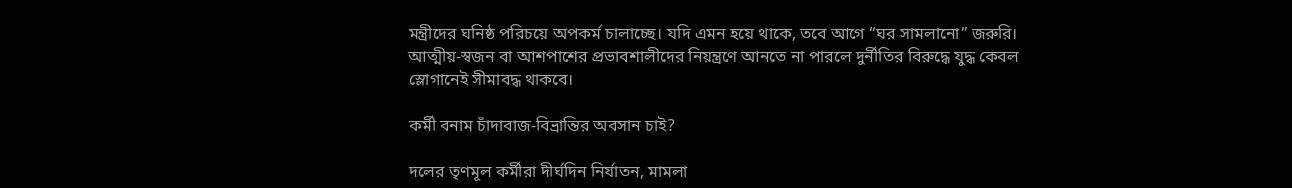মন্ত্রীদের ঘনিষ্ঠ পরিচয়ে অপকর্ম চালাচ্ছে। যদি এমন হয়ে থাকে, তবে আগে “ঘর সামলানো” জরুরি। আত্মীয়-স্বজন বা আশপাশের প্রভাবশালীদের নিয়ন্ত্রণে আনতে না পারলে দুর্নীতির বিরুদ্ধে যুদ্ধ কেবল স্লোগানেই সীমাবদ্ধ থাকবে।

কর্মী বনাম চাঁদাবাজ-বিভ্রান্তির অবসান চাই?

দলের তৃণমূল কর্মীরা দীর্ঘদিন নির্যাতন, মামলা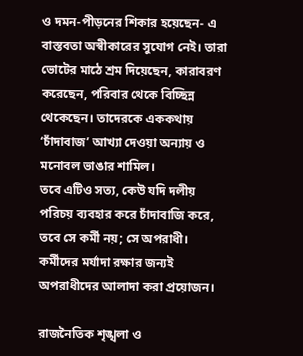ও দমন-পীড়নের শিকার হয়েছেন- এ বাস্তবতা অস্বীকারের সুযোগ নেই। তারা ভোটের মাঠে শ্রম দিয়েছেন, কারাবরণ করেছেন, পরিবার থেকে বিচ্ছিন্ন থেকেছেন। তাদেরকে এককথায় ‘চাঁদাবাজ’ আখ্যা দেওয়া অন্যায় ও মনোবল ভাঙার শামিল।
তবে এটিও সত্য, কেউ যদি দলীয় পরিচয় ব্যবহার করে চাঁদাবাজি করে, তবে সে কর্মী নয়; সে অপরাধী। কর্মীদের মর্যাদা রক্ষার জন্যই অপরাধীদের আলাদা করা প্রয়োজন।

রাজনৈতিক শৃঙ্খলা ও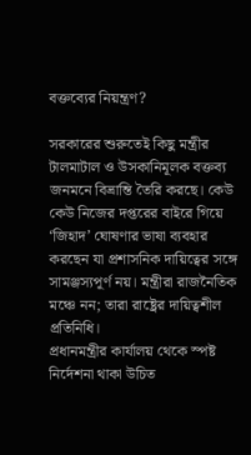বক্তব্যের নিয়ন্ত্রণ?

সরকারের শুরুতেই কিছু মন্ত্রীর টালমাটাল ও উসকানিমূলক বক্তব্য জনমনে বিভ্রান্তি তৈরি করছে। কেউ কেউ নিজের দপ্তরের বাইরে গিয়ে ‘জিহাদ’ ঘোষণার ভাষা ব্যবহার করছেন যা প্রশাসনিক দায়িত্বের সঙ্গে সামঞ্জস্যপূর্ণ নয়। মন্ত্রীরা রাজনৈতিক মঞ্চে নন; তারা রাষ্ট্রের দায়িত্বশীল প্রতিনিধি।
প্রধানমন্ত্রীর কার্যালয় থেকে স্পষ্ট নির্দেশনা থাকা উচিত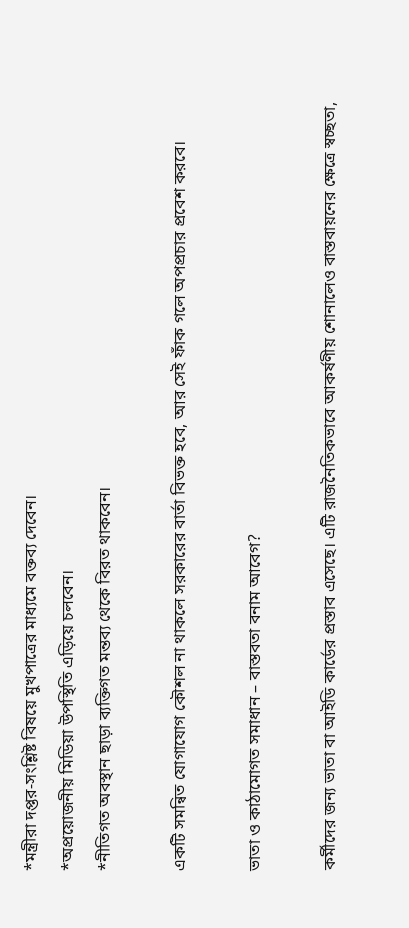*মন্ত্রীরা দপ্তর-সংশ্লিষ্ট বিষয়ে মুখপাত্রের মাধ্যমে বক্তব্য দেবেন।
*অপ্রয়োজনীয় মিডিয়া উপস্থিতি এড়িয়ে চলবেন।
*নীতিগত অবস্থান ছাড়া ব্যক্তিগত মন্তব্য থেকে বিরত থাকবেন।

একটি সমন্বিত যোগাযোগ কৌশল না থাকলে সরকারের বার্তা বিভক্ত হবে, আর সেই ফাঁক গলে অপপ্রচার প্রবেশ করবে।

ভাতা ও কাঠামোগত সমাধান – বাস্তবতা বনাম আবেগ?

কর্মীদের জন্য ভাতা বা আইডি কার্ডের প্রস্তাব এসেছে। এটি রাজনৈতিকভাবে আকর্ষণীয় শোনালেও বাস্তবায়নের ক্ষেত্রে স্বচ্ছতা,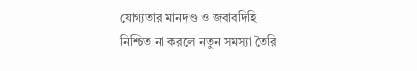যোগ্যতার মানদণ্ড ও জবাবদিহি নিশ্চিত না করলে নতুন সমস্যা তৈরি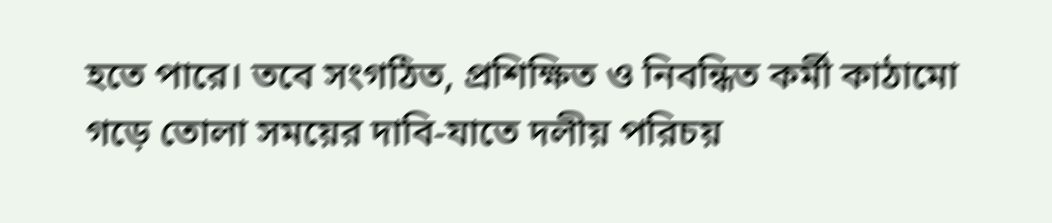হতে পারে। তবে সংগঠিত, প্রশিক্ষিত ও নিবন্ধিত কর্মী কাঠামো গড়ে তোলা সময়ের দাবি-যাতে দলীয় পরিচয়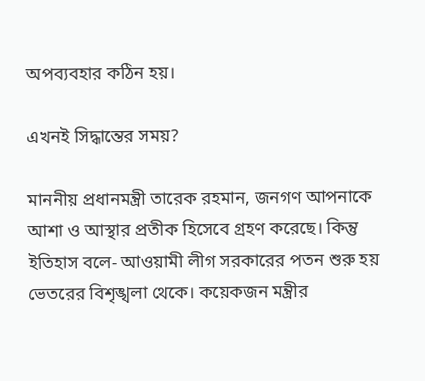অপব্যবহার কঠিন হয়।

এখনই সিদ্ধান্তের সময়?

মাননীয় প্রধানমন্ত্রী তারেক রহমান, জনগণ আপনাকে আশা ও আস্থার প্রতীক হিসেবে গ্রহণ করেছে। কিন্তু ইতিহাস বলে- আওয়ামী লীগ সরকারের পতন শুরু হয় ভেতরের বিশৃঙ্খলা থেকে। কয়েকজন মন্ত্রীর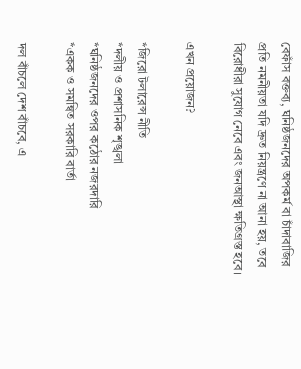বেফাঁস বক্তব্য, ঘনিষ্ঠজনদের অপকর্ম বা চাঁদাবাজির প্রতি নমনীয়তা যদি দ্রুত নিয়ন্ত্রণে না আনা হয়, তবে বিরোধীরা সুযোগ নেবে এবং জনআস্থা ক্ষতিগ্রস্ত হবে।

এখন প্রয়োজন?

*জিরো টলারেন্স নীতি
*দলীয় ও প্রশাসনিক শৃঙ্খলা
*ঘনিষ্ঠজনদের ওপর কঠোর নজরদারি
*একক ও সমন্বিত সরকারি বার্তা

দল বাঁচলে দেশ বাঁচবে, এ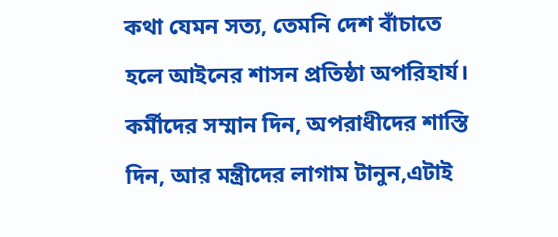কথা যেমন সত্য, তেমনি দেশ বাঁচাতে হলে আইনের শাসন প্রতিষ্ঠা অপরিহার্য। কর্মীদের সম্মান দিন, অপরাধীদের শাস্তি দিন, আর মন্ত্রীদের লাগাম টানুন,এটাই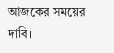আজকের সময়ের দাবি।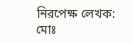নিরপেক্ষ লেখক:
মোঃ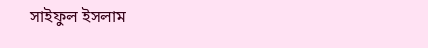সাইফুল ইসলাম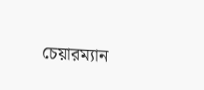চেয়ারম্যান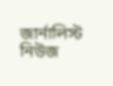জার্নালিস্ট নিউজ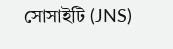সোসাইটি (JNS)